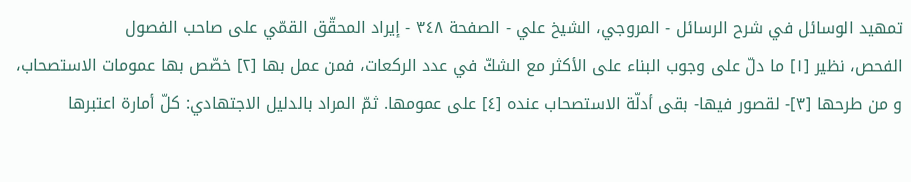تمهيد الوسائل في شرح الرسائل - المروجي، الشيخ علي - الصفحة ٣٤٨ - إيراد المحقّق القمّي على صاحب الفصول
الفحص، نظير [١] ما دلّ على وجوب البناء على الأكثر مع الشكّ في عدد الركعات، فمن عمل بها [٢] خصّص بها عمومات الاستصحاب، و من طرحها [٣]- لقصور فيها- بقى أدلّة الاستصحاب عنده [٤] على عمومها. ثمّ المراد بالدليل الاجتهادي: كلّ أمارة اعتبرها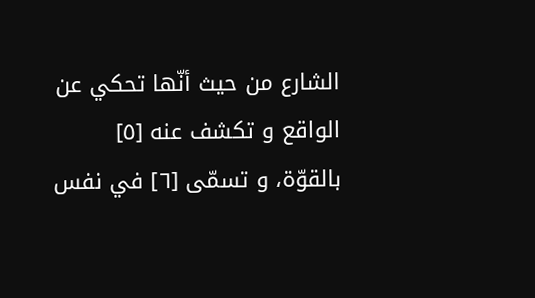الشارع من حيث أنّها تحكي عن الواقع و تكشف عنه [٥] بالقوّة، و تسمّى [٦] في نفس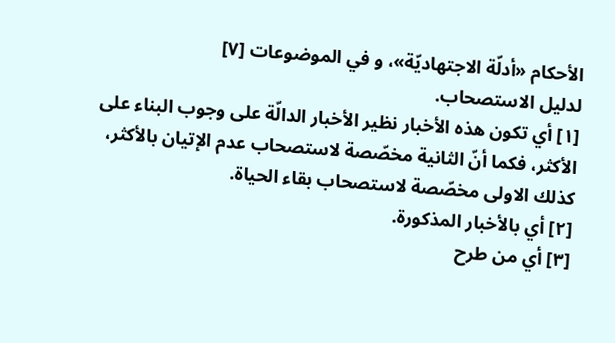الأحكام «أدلّة الاجتهاديّة»، و في الموضوعات [٧]
لدليل الاستصحاب.
[١] أي تكون هذه الأخبار نظير الأخبار الدالّة على وجوب البناء على الأكثر، فكما أنّ الثانية مخصّصة لاستصحاب عدم الإتيان بالأكثر، كذلك الاولى مخصّصة لاستصحاب بقاء الحياة.
[٢] أي بالأخبار المذكورة.
[٣] أي من طرح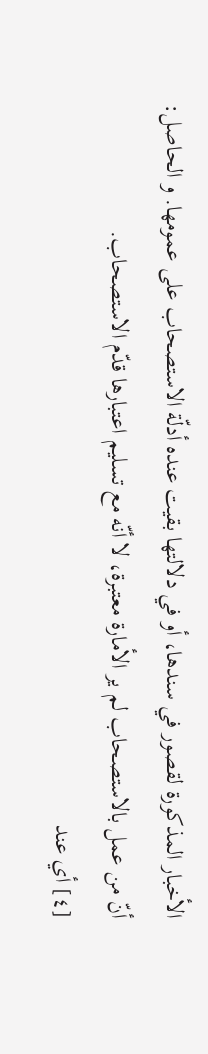الأخبار المذكورة لقصور في سندها، أو في دلالتها بقيت عنده أدلّة الاستصحاب على عمومها. و الحاصل: أنّ من عمل بالاستصحاب لم ير الأمارة معتبرة، لا أنّه مع تسليم اعتبارها قدّم الاستصحاب.
[٤] أي عند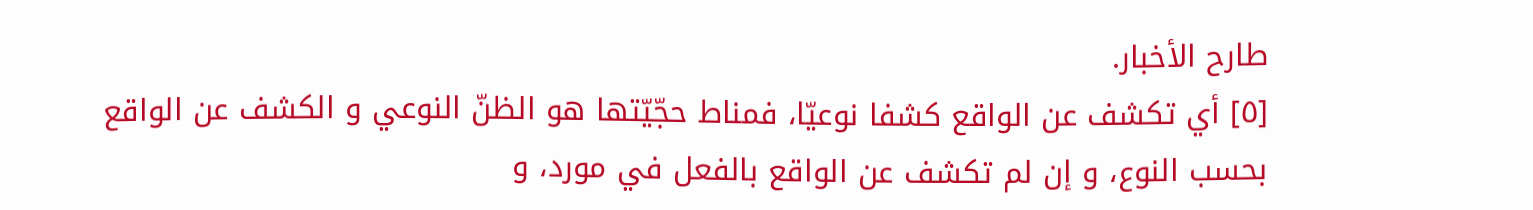طارح الأخبار.
[٥] أي تكشف عن الواقع كشفا نوعيّا، فمناط حجّيّتها هو الظنّ النوعي و الكشف عن الواقع بحسب النوع، و إن لم تكشف عن الواقع بالفعل في مورد، و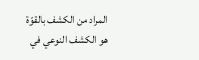المراد من الكشف بالقوّة هو الكشف النوعي في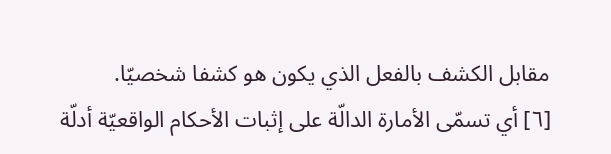مقابل الكشف بالفعل الذي يكون هو كشفا شخصيّا.
[٦] أي تسمّى الأمارة الدالّة على إثبات الأحكام الواقعيّة أدلّة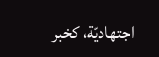اجتهاديّة، كخبر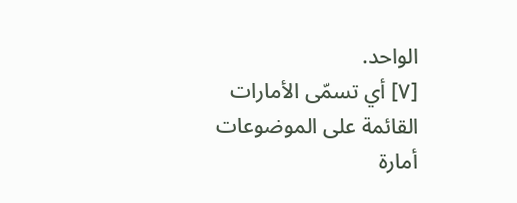الواحد.
[٧] أي تسمّى الأمارات القائمة على الموضوعات أمارة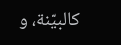كالبيّنة، و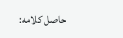حاصل كلامه: